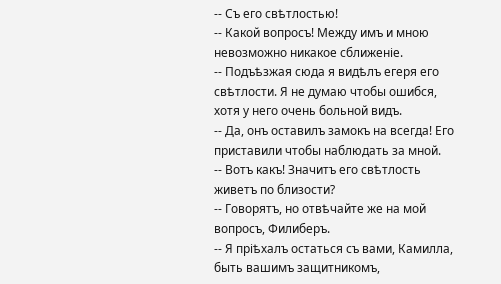-- Съ его свѣтлостью!
-- Какой вопросъ! Между имъ и мною невозможно никакое сближеніе.
-- Подъѣзжая сюда я видѣлъ егеря его свѣтлости. Я не думаю чтобы ошибся, хотя у него очень больной видъ.
-- Да, онъ оставилъ замокъ на всегда! Его приставили чтобы наблюдать за мной.
-- Вотъ какъ! Значитъ его свѣтлость живетъ по близости?
-- Говорятъ, но отвѣчайте же на мой вопросъ, Филиберъ.
-- Я пріѣхалъ остаться съ вами, Камилла, быть вашимъ защитникомъ,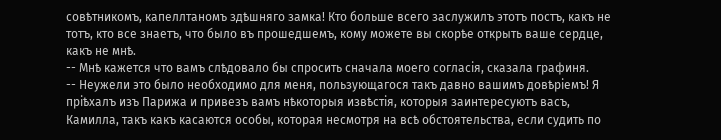совѣтникомъ, капеллтаномъ здѣшняго замка! Кто больше всего заслужилъ этотъ постъ, какъ не тотъ, кто все знаетъ, что было въ прошедшемъ, кому можете вы скорѣе открыть ваше сердце, какъ не мнѣ.
-- Мнѣ кажется что вамъ слѣдовало бы спросить сначала моего согласія, сказала графиня.
-- Неужели это было необходимо для меня, пользующагося такъ давно вашимъ довѣріемъ! Я пріѣхалъ изъ Парижа и привезъ вамъ нѣкоторыя извѣстія, которыя заинтересуютъ васъ, Камилла, такъ какъ касаются особы, которая несмотря на всѣ обстоятельства, если судить по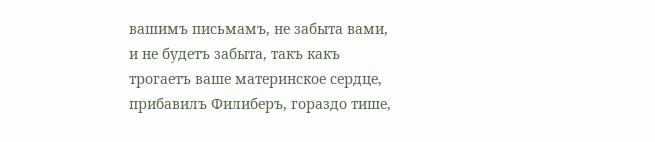вашимъ письмамъ, не забыта вами, и не будетъ забыта, такъ какъ трогаетъ ваше материнское сердце, прибавилъ Филиберъ, гораздо тише,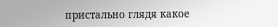пристально глядя какое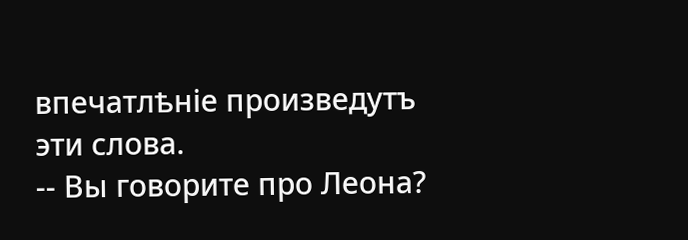впечатлѣніе произведутъ эти слова.
-- Вы говорите про Леона?